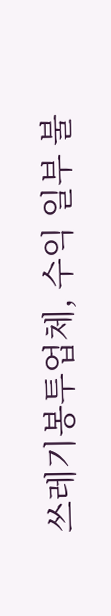쓰레기봉투업체, 수익 일부 불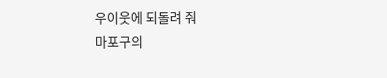우이웃에 되돌려 줘
마포구의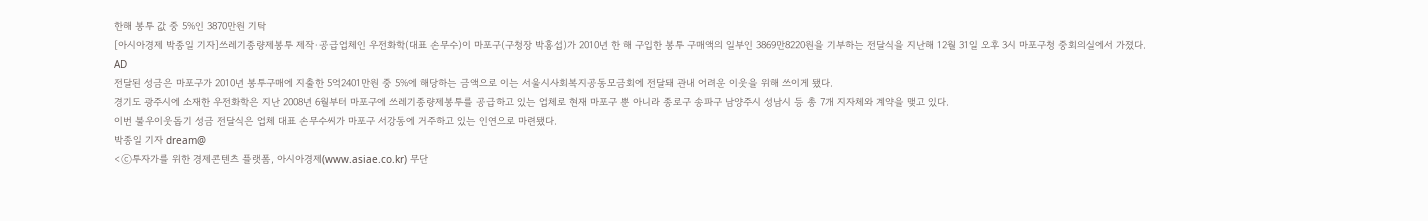한해 봉투 값 중 5%인 3870만원 기탁
[아시아경제 박종일 기자]쓰레기종량제봉투 제작·공급업체인 우전화학(대표 손무수)이 마포구(구청장 박홍섭)가 2010년 한 해 구입한 봉투 구매액의 일부인 3869만8220원을 기부하는 전달식을 지난해 12월 31일 오후 3시 마포구청 중회의실에서 가졌다.
AD
전달된 성금은 마포구가 2010년 봉투구매에 지출한 5억2401만원 중 5%에 해당하는 금액으로 이는 서울시사회복지공동모금회에 전달돼 관내 어려운 이웃을 위해 쓰이게 됐다.
경기도 광주시에 소재한 우전화학은 지난 2008년 6월부터 마포구에 쓰레기종량제봉투를 공급하고 있는 업체로 현재 마포구 뿐 아니라 종로구 송파구 남양주시 성남시 등 총 7개 지자체와 계약을 맺고 있다.
이번 불우이웃돕기 성금 전달식은 업체 대표 손무수씨가 마포구 서강동에 거주하고 있는 인연으로 마련됐다.
박종일 기자 dream@
<ⓒ투자가를 위한 경제콘텐츠 플랫폼, 아시아경제(www.asiae.co.kr) 무단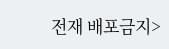전재 배포금지>